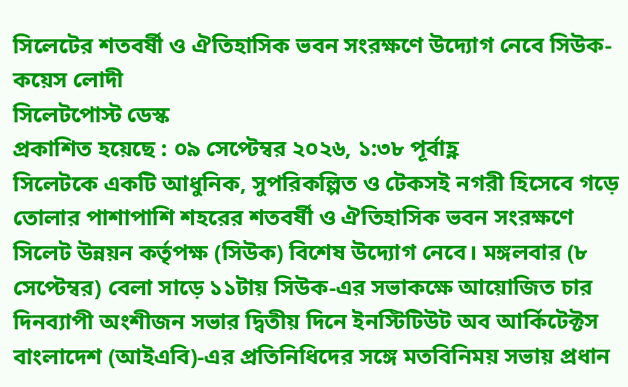সিলেটের শতবর্ষী ও ঐতিহাসিক ভবন সংরক্ষণে উদ্যোগ নেবে সিউক-কয়েস লোদী
সিলেটপোস্ট ডেস্ক
প্রকাশিত হয়েছে : ০৯ সেপ্টেম্বর ২০২৬, ১:৩৮ পূর্বাহ্ণ
সিলেটকে একটি আধুনিক, সুপরিকল্পিত ও টেকসই নগরী হিসেবে গড়ে তোলার পাশাপাশি শহরের শতবর্ষী ও ঐতিহাসিক ভবন সংরক্ষণে সিলেট উন্নয়ন কর্তৃপক্ষ (সিউক) বিশেষ উদ্যোগ নেবে। মঙ্গলবার (৮ সেপ্টেম্বর) বেলা সাড়ে ১১টায় সিউক-এর সভাকক্ষে আয়োজিত চার দিনব্যাপী অংশীজন সভার দ্বিতীয় দিনে ইনস্টিটিউট অব আর্কিটেক্টস বাংলাদেশ (আইএবি)-এর প্রতিনিধিদের সঙ্গে মতবিনিময় সভায় প্রধান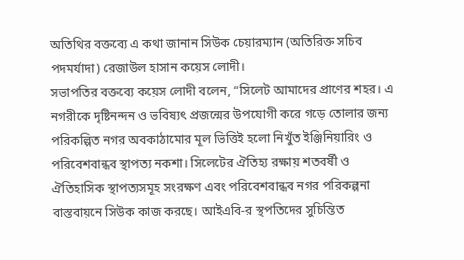অতিথির বক্তব্যে এ কথা জানান সিউক চেয়ারম্যান (অতিরিক্ত সচিব পদমর্যাদা) রেজাউল হাসান কয়েস লোদী।
সভাপতির বক্তব্যে কয়েস লোদী বলেন, “সিলেট আমাদের প্রাণের শহর। এ নগরীকে দৃষ্টিনন্দন ও ভবিষ্যৎ প্রজন্মের উপযোগী করে গড়ে তোলার জন্য পরিকল্পিত নগর অবকাঠামোর মূল ভিত্তিই হলো নিখুঁত ইঞ্জিনিয়ারিং ও পরিবেশবান্ধব স্থাপত্য নকশা। সিলেটের ঐতিহ্য রক্ষায় শতবর্ষী ও ঐতিহাসিক স্থাপত্যসমূহ সংরক্ষণ এবং পরিবেশবান্ধব নগর পরিকল্পনা বাস্তবায়নে সিউক কাজ করছে। আইএবি-র স্থপতিদের সুচিন্তিত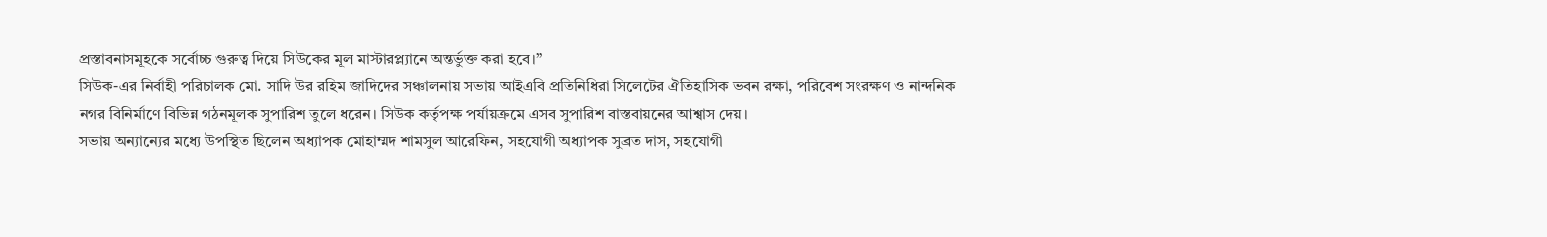প্রস্তাবনাসমূহকে সর্বোচ্চ গুরুত্ব দিয়ে সিউকের মূল মাস্টারপ্ল্যানে অন্তর্ভুক্ত করা হবে।”
সিউক-এর নির্বাহী পরিচালক মো. সাদি উর রহিম জাদিদের সঞ্চালনায় সভায় আইএবি প্রতিনিধিরা সিলেটের ঐতিহাসিক ভবন রক্ষা, পরিবেশ সংরক্ষণ ও নান্দনিক নগর বিনির্মাণে বিভিন্ন গঠনমূলক সুপারিশ তুলে ধরেন। সিউক কর্তৃপক্ষ পর্যায়ক্রমে এসব সুপারিশ বাস্তবায়নের আশ্বাস দেয়।
সভায় অন্যান্যের মধ্যে উপস্থিত ছিলেন অধ্যাপক মোহাম্মদ শামসুল আরেফিন, সহযোগী অধ্যাপক সুব্রত দাস, সহযোগী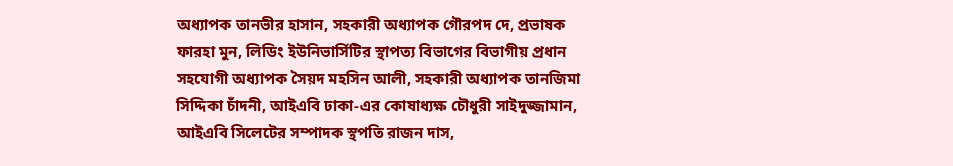অধ্যাপক তানভীর হাসান, সহকারী অধ্যাপক গৌরপদ দে, প্রভাষক ফারহা মুন, লিডিং ইউনিভার্সিটির স্থাপত্য বিভাগের বিভাগীয় প্রধান সহযোগী অধ্যাপক সৈয়দ মহসিন আলী, সহকারী অধ্যাপক তানজিমা সিদ্দিকা চাঁদনী, আইএবি ঢাকা-এর কোষাধ্যক্ষ চৌধুরী সাইদুজ্জামান, আইএবি সিলেটের সম্পাদক স্থপতি রাজন দাস,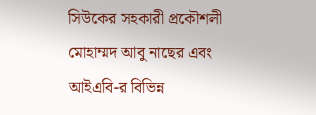সিউকের সহকারী প্রকৌশলী মোহাম্মদ আবু নাছের এবং আইএবি-র বিভিন্ন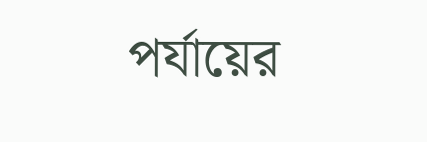পর্যায়ের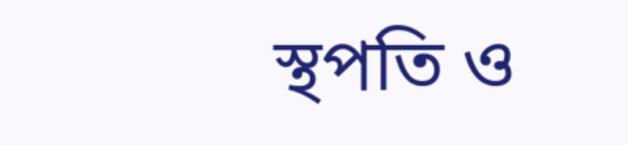স্থপতি ও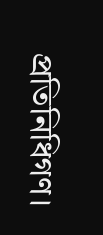প্রতিনিধিগণ।